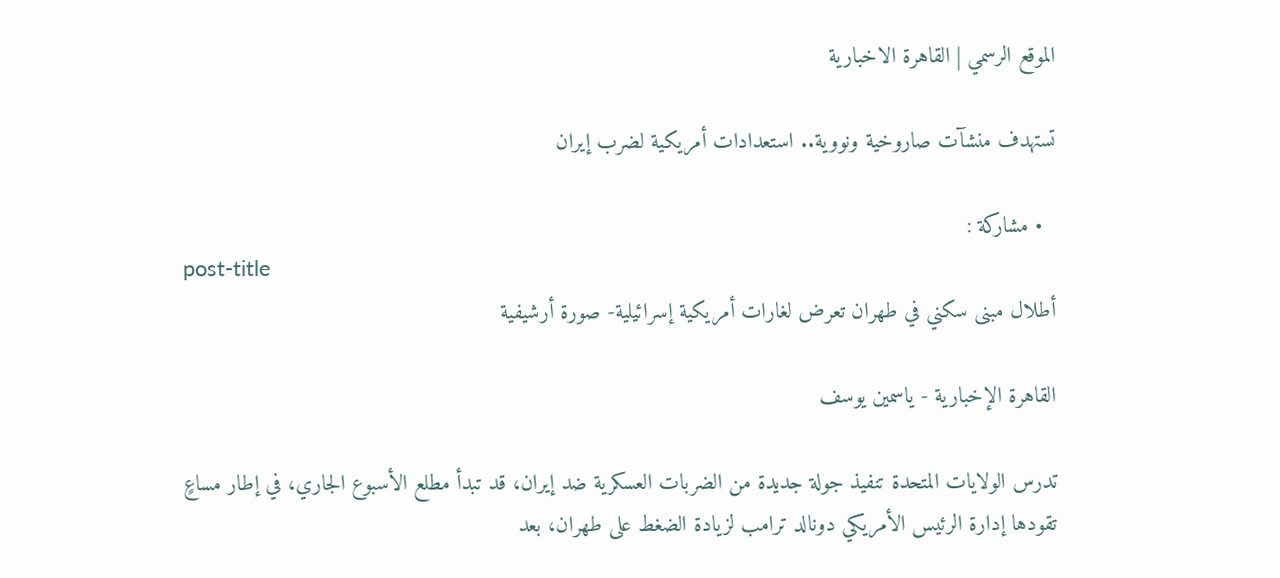الموقع الرسمي | القاهرة الاخبارية

تستهدف منشآت صاروخية ونووية.. استعدادات أمريكية لضرب إيران

  • مشاركة :
post-title
أطلال مبنى سكني في طهران تعرض لغارات أمريكية إسرائيلية- صورة أرشيفية

القاهرة الإخبارية - ياسمين يوسف

تدرس الولايات المتحدة تنفيذ جولة جديدة من الضربات العسكرية ضد إيران، قد تبدأ مطلع الأسبوع الجاري، في إطار مساعٍ تقودها إدارة الرئيس الأمريكي دونالد ترامب لزيادة الضغط على طهران، بعد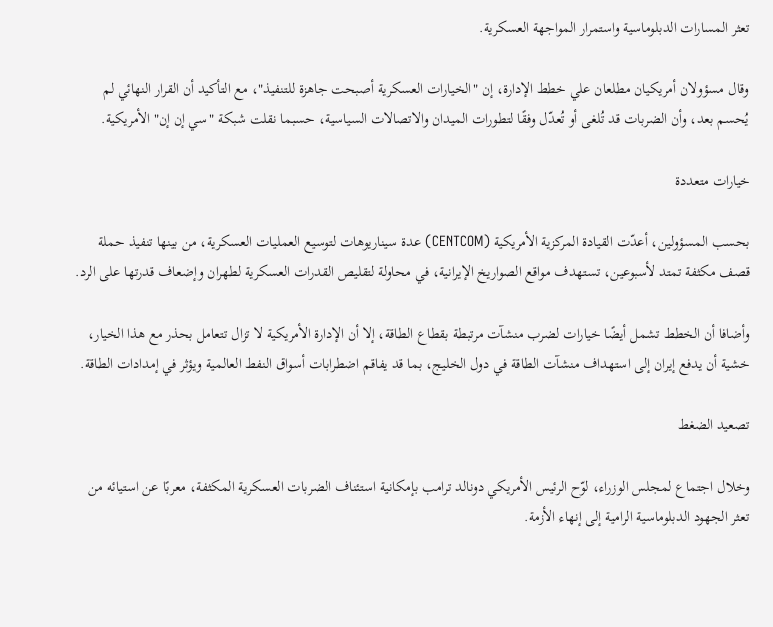تعثر المسارات الدبلوماسية واستمرار المواجهة العسكرية.

وقال مسؤولان أمريكيان مطلعان علي خطط الإدارة، إن "الخيارات العسكرية أصبحت جاهزة للتنفيذ"، مع التأكيد أن القرار النهائي لم يُحسم بعد، وأن الضربات قد تُلغى أو تُعدّل وفقًا لتطورات الميدان والاتصالات السياسية، حسبما نقلت شبكة "سي إن إن" الأمريكية.

خيارات متعددة

بحسب المسؤولين، أعدّت القيادة المركزية الأمريكية (CENTCOM) عدة سيناريوهات لتوسيع العمليات العسكرية، من بينها تنفيذ حملة قصف مكثفة تمتد لأسبوعين، تستهدف مواقع الصواريخ الإيرانية، في محاولة لتقليص القدرات العسكرية لطهران وإضعاف قدرتها على الرد.

وأضافا أن الخطط تشمل أيضًا خيارات لضرب منشآت مرتبطة بقطاع الطاقة، إلا أن الإدارة الأمريكية لا تزال تتعامل بحذر مع هذا الخيار، خشية أن يدفع إيران إلى استهداف منشآت الطاقة في دول الخليج، بما قد يفاقم اضطرابات أسواق النفط العالمية ويؤثر في إمدادات الطاقة.

تصعيد الضغط

وخلال اجتماع لمجلس الوزراء، لوّح الرئيس الأمريكي دونالد ترامب بإمكانية استئناف الضربات العسكرية المكثفة، معربًا عن استيائه من تعثر الجهود الدبلوماسية الرامية إلى إنهاء الأزمة.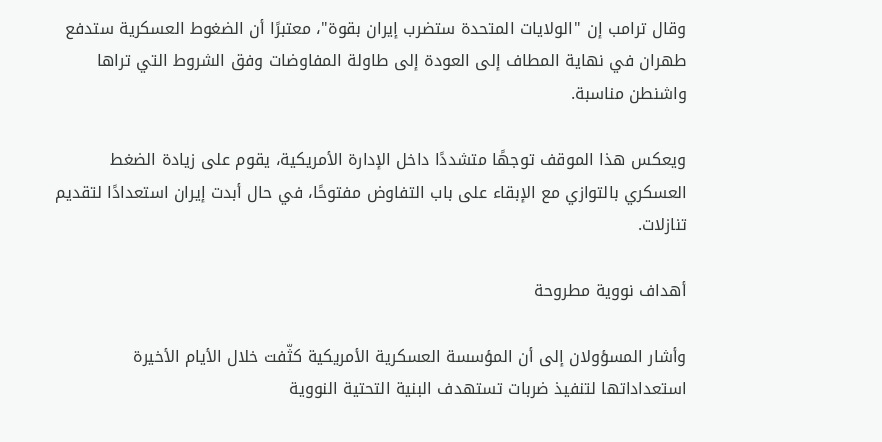وقال ترامب إن "الولايات المتحدة ستضرب إيران بقوة"، معتبرًا أن الضغوط العسكرية ستدفع طهران في نهاية المطاف إلى العودة إلى طاولة المفاوضات وفق الشروط التي تراها واشنطن مناسبة.

ويعكس هذا الموقف توجهًا متشددًا داخل الإدارة الأمريكية، يقوم على زيادة الضغط العسكري بالتوازي مع الإبقاء على باب التفاوض مفتوحًا، في حال أبدت إيران استعدادًا لتقديم تنازلات.

أهداف نووية مطروحة

وأشار المسؤولان إلى أن المؤسسة العسكرية الأمريكية كثّفت خلال الأيام الأخيرة استعداداتها لتنفيذ ضربات تستهدف البنية التحتية النووية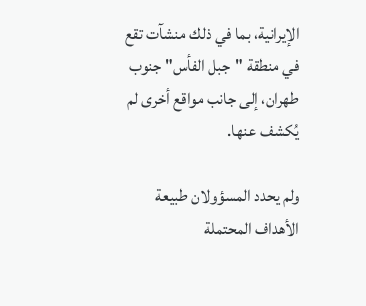الإيرانية، بما في ذلك منشآت تقع في منطقة "جبل الفأس" جنوب طهران، إلى جانب مواقع أخرى لم يُكشف عنها.

ولم يحدد المسؤولان طبيعة الأهداف المحتملة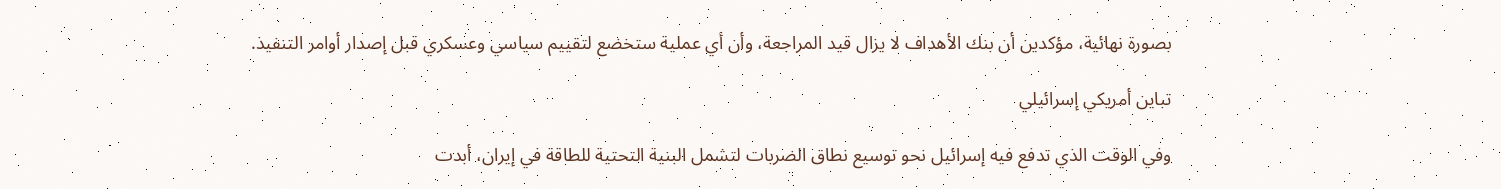بصورة نهائية، مؤكدين أن بنك الأهداف لا يزال قيد المراجعة، وأن أي عملية ستخضع لتقييم سياسي وعسكري قبل إصدار أوامر التنفيذ.

تباين أمريكي إسرائيلي

وفي الوقت الذي تدفع فيه إسرائيل نحو توسيع نطاق الضربات لتشمل البنية التحتية للطاقة في إيران، أبدت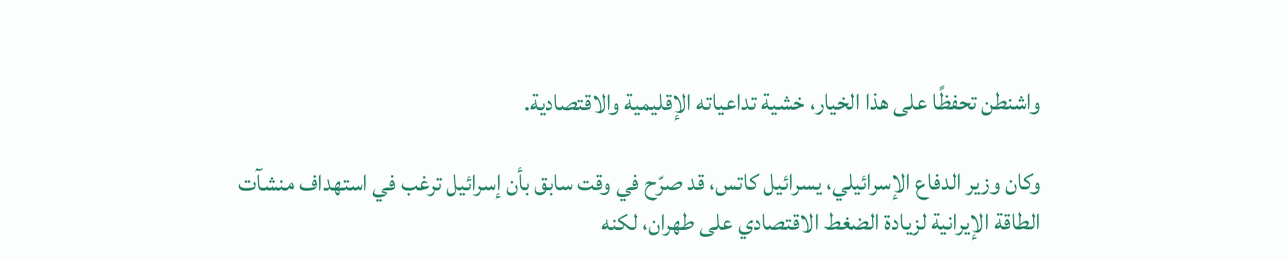واشنطن تحفظًا على هذا الخيار، خشية تداعياته الإقليمية والاقتصادية.

وكان وزير الدفاع الإسرائيلي، يسرائيل كاتس، قد صرّح في وقت سابق بأن إسرائيل ترغب في استهداف منشآت الطاقة الإيرانية لزيادة الضغط الاقتصادي على طهران، لكنه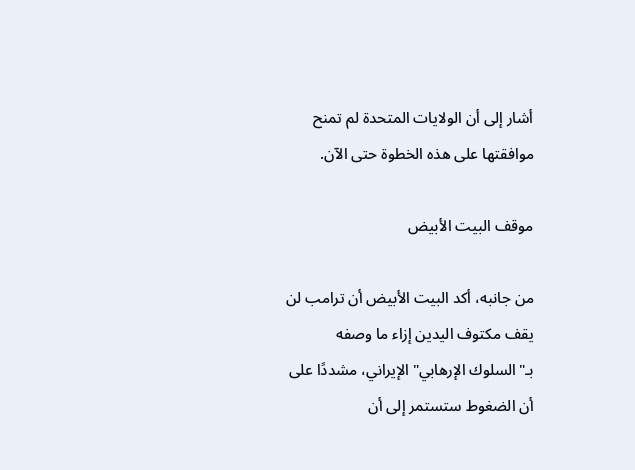أشار إلى أن الولايات المتحدة لم تمنح موافقتها على هذه الخطوة حتى الآن.

موقف البيت الأبيض

من جانبه، أكد البيت الأبيض أن ترامب لن يقف مكتوف اليدين إزاء ما وصفه بـ"السلوك الإرهابي" الإيراني، مشددًا على أن الضغوط ستستمر إلى أن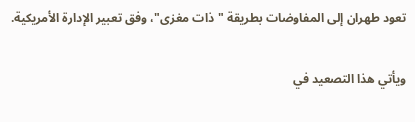تعود طهران إلى المفاوضات بطريقة "ذات مغزى"، وفق تعبير الإدارة الأمريكية.

ويأتي هذا التصعيد في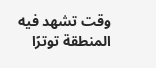وقت تشهد فيه المنطقة توترًا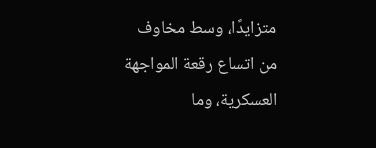متزايدًا، وسط مخاوف من اتساع رقعة المواجهة العسكرية، وما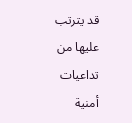قد يترتب عليها من تداعيات أمنية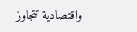واقتصادية تتجاوز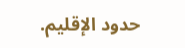حدود الإقليم.